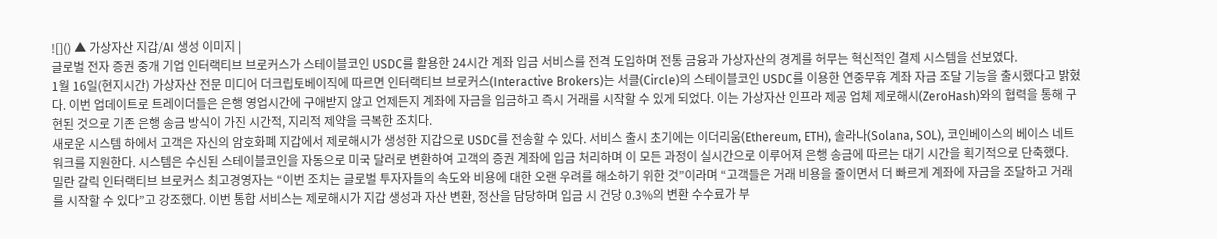![]() ▲ 가상자산 지갑/AI 생성 이미지 |
글로벌 전자 증권 중개 기업 인터랙티브 브로커스가 스테이블코인 USDC를 활용한 24시간 계좌 입금 서비스를 전격 도입하며 전통 금융과 가상자산의 경계를 허무는 혁신적인 결제 시스템을 선보였다.
1월 16일(현지시간) 가상자산 전문 미디어 더크립토베이직에 따르면 인터랙티브 브로커스(Interactive Brokers)는 서클(Circle)의 스테이블코인 USDC를 이용한 연중무휴 계좌 자금 조달 기능을 출시했다고 밝혔다. 이번 업데이트로 트레이더들은 은행 영업시간에 구애받지 않고 언제든지 계좌에 자금을 입금하고 즉시 거래를 시작할 수 있게 되었다. 이는 가상자산 인프라 제공 업체 제로해시(ZeroHash)와의 협력을 통해 구현된 것으로 기존 은행 송금 방식이 가진 시간적, 지리적 제약을 극복한 조치다.
새로운 시스템 하에서 고객은 자신의 암호화폐 지갑에서 제로해시가 생성한 지갑으로 USDC를 전송할 수 있다. 서비스 출시 초기에는 이더리움(Ethereum, ETH), 솔라나(Solana, SOL), 코인베이스의 베이스 네트워크를 지원한다. 시스템은 수신된 스테이블코인을 자동으로 미국 달러로 변환하여 고객의 증권 계좌에 입금 처리하며 이 모든 과정이 실시간으로 이루어져 은행 송금에 따르는 대기 시간을 획기적으로 단축했다.
밀란 갈릭 인터랙티브 브로커스 최고경영자는 “이번 조치는 글로벌 투자자들의 속도와 비용에 대한 오랜 우려를 해소하기 위한 것”이라며 “고객들은 거래 비용을 줄이면서 더 빠르게 계좌에 자금을 조달하고 거래를 시작할 수 있다”고 강조했다. 이번 통합 서비스는 제로해시가 지갑 생성과 자산 변환, 정산을 담당하며 입금 시 건당 0.3%의 변환 수수료가 부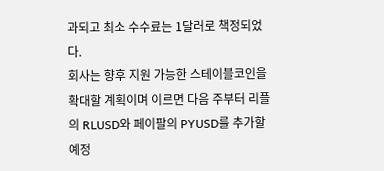과되고 최소 수수료는 1달러로 책정되었다.
회사는 향후 지원 가능한 스테이블코인을 확대할 계획이며 이르면 다음 주부터 리플의 RLUSD와 페이팔의 PYUSD를 추가할 예정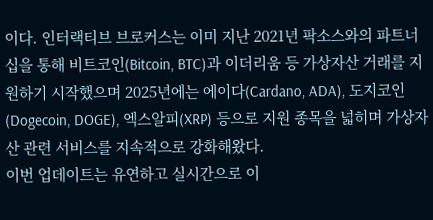이다. 인터랙티브 브로커스는 이미 지난 2021년 팍소스와의 파트너십을 통해 비트코인(Bitcoin, BTC)과 이더리움 등 가상자산 거래를 지원하기 시작했으며 2025년에는 에이다(Cardano, ADA), 도지코인(Dogecoin, DOGE), 엑스알피(XRP) 등으로 지원 종목을 넓히며 가상자산 관련 서비스를 지속적으로 강화해왔다.
이번 업데이트는 유연하고 실시간으로 이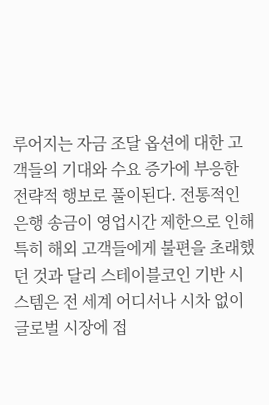루어지는 자금 조달 옵션에 대한 고객들의 기대와 수요 증가에 부응한 전략적 행보로 풀이된다. 전통적인 은행 송금이 영업시간 제한으로 인해 특히 해외 고객들에게 불편을 초래했던 것과 달리 스테이블코인 기반 시스템은 전 세계 어디서나 시차 없이 글로벌 시장에 접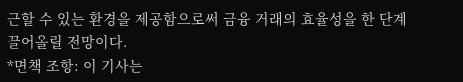근할 수 있는 환경을 제공함으로써 금융 거래의 효율성을 한 단계 끌어올릴 전망이다.
*면책 조항: 이 기사는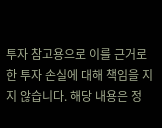투자 참고용으로 이를 근거로 한 투자 손실에 대해 책임을 지지 않습니다. 해당 내용은 정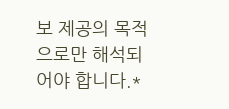보 제공의 목적으로만 해석되어야 합니다.*